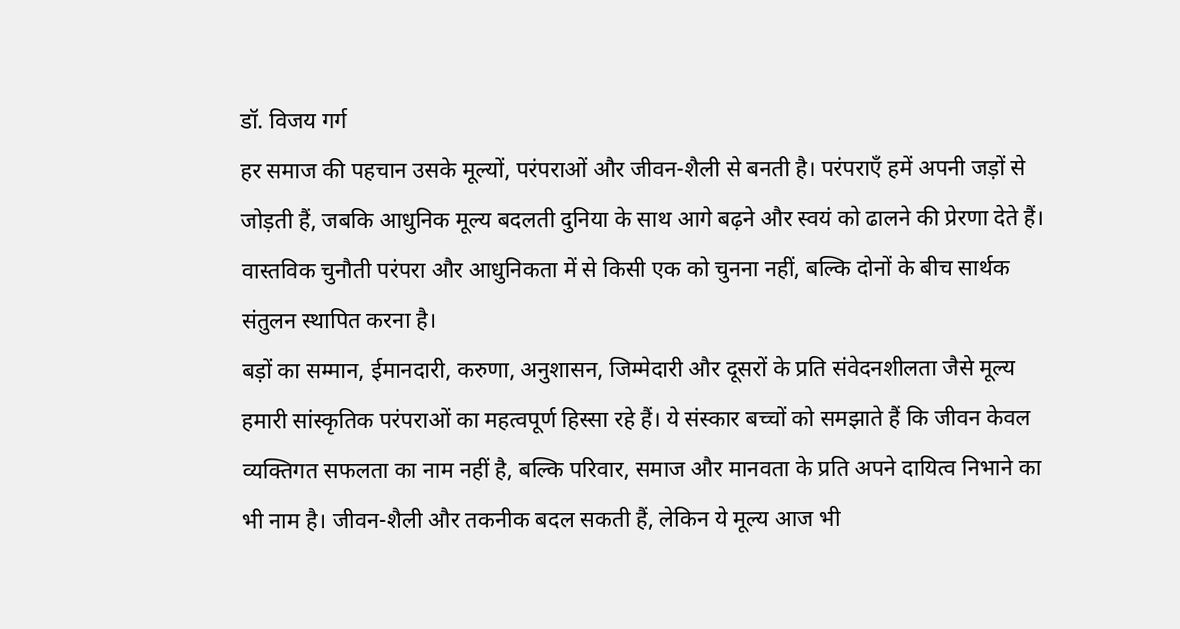डॉ. विजय गर्ग
हर समाज की पहचान उसके मूल्यों, परंपराओं और जीवन-शैली से बनती है। परंपराएँ हमें अपनी जड़ों से जोड़ती हैं, जबकि आधुनिक मूल्य बदलती दुनिया के साथ आगे बढ़ने और स्वयं को ढालने की प्रेरणा देते हैं। वास्तविक चुनौती परंपरा और आधुनिकता में से किसी एक को चुनना नहीं, बल्कि दोनों के बीच सार्थक संतुलन स्थापित करना है।
बड़ों का सम्मान, ईमानदारी, करुणा, अनुशासन, जिम्मेदारी और दूसरों के प्रति संवेदनशीलता जैसे मूल्य हमारी सांस्कृतिक परंपराओं का महत्वपूर्ण हिस्सा रहे हैं। ये संस्कार बच्चों को समझाते हैं कि जीवन केवल व्यक्तिगत सफलता का नाम नहीं है, बल्कि परिवार, समाज और मानवता के प्रति अपने दायित्व निभाने का भी नाम है। जीवन-शैली और तकनीक बदल सकती हैं, लेकिन ये मूल्य आज भी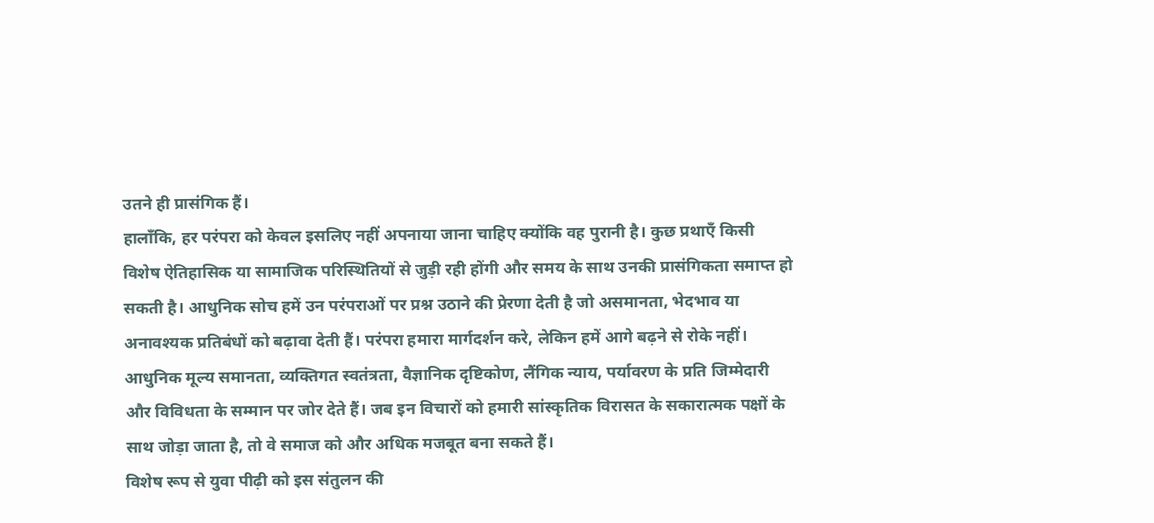उतने ही प्रासंगिक हैं।
हालाँकि, हर परंपरा को केवल इसलिए नहीं अपनाया जाना चाहिए क्योंकि वह पुरानी है। कुछ प्रथाएँ किसी विशेष ऐतिहासिक या सामाजिक परिस्थितियों से जुड़ी रही होंगी और समय के साथ उनकी प्रासंगिकता समाप्त हो सकती है। आधुनिक सोच हमें उन परंपराओं पर प्रश्न उठाने की प्रेरणा देती है जो असमानता, भेदभाव या अनावश्यक प्रतिबंधों को बढ़ावा देती हैं। परंपरा हमारा मार्गदर्शन करे, लेकिन हमें आगे बढ़ने से रोके नहीं।
आधुनिक मूल्य समानता, व्यक्तिगत स्वतंत्रता, वैज्ञानिक दृष्टिकोण, लैंगिक न्याय, पर्यावरण के प्रति जिम्मेदारी और विविधता के सम्मान पर जोर देते हैं। जब इन विचारों को हमारी सांस्कृतिक विरासत के सकारात्मक पक्षों के साथ जोड़ा जाता है, तो वे समाज को और अधिक मजबूत बना सकते हैं।
विशेष रूप से युवा पीढ़ी को इस संतुलन की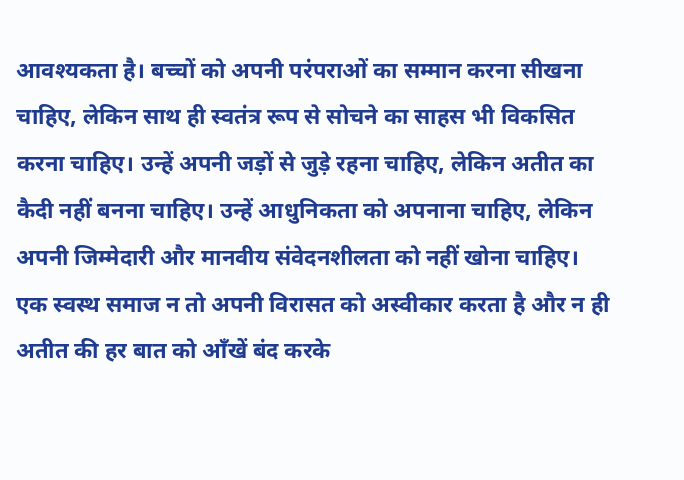आवश्यकता है। बच्चों को अपनी परंपराओं का सम्मान करना सीखना चाहिए, लेकिन साथ ही स्वतंत्र रूप से सोचने का साहस भी विकसित करना चाहिए। उन्हें अपनी जड़ों से जुड़े रहना चाहिए, लेकिन अतीत का कैदी नहीं बनना चाहिए। उन्हें आधुनिकता को अपनाना चाहिए, लेकिन अपनी जिम्मेदारी और मानवीय संवेदनशीलता को नहीं खोना चाहिए।
एक स्वस्थ समाज न तो अपनी विरासत को अस्वीकार करता है और न ही अतीत की हर बात को आँखें बंद करके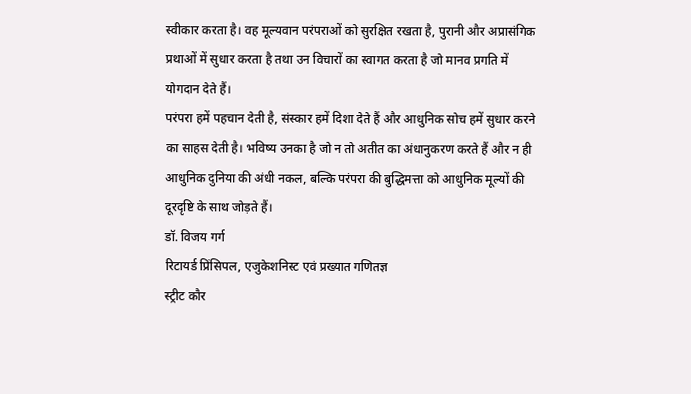स्वीकार करता है। वह मूल्यवान परंपराओं को सुरक्षित रखता है, पुरानी और अप्रासंगिक प्रथाओं में सुधार करता है तथा उन विचारों का स्वागत करता है जो मानव प्रगति में योगदान देते हैं।
परंपरा हमें पहचान देती है, संस्कार हमें दिशा देते हैं और आधुनिक सोच हमें सुधार करने का साहस देती है। भविष्य उनका है जो न तो अतीत का अंधानुकरण करते हैं और न ही आधुनिक दुनिया की अंधी नकल, बल्कि परंपरा की बुद्धिमत्ता को आधुनिक मूल्यों की दूरदृष्टि के साथ जोड़ते हैं।
डॉ. विजय गर्ग
रिटायर्ड प्रिंसिपल, एजुकेशनिस्ट एवं प्रख्यात गणितज्ञ
स्ट्रीट कौर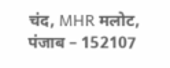चंद, MHR मलोट, पंजाब – 152107